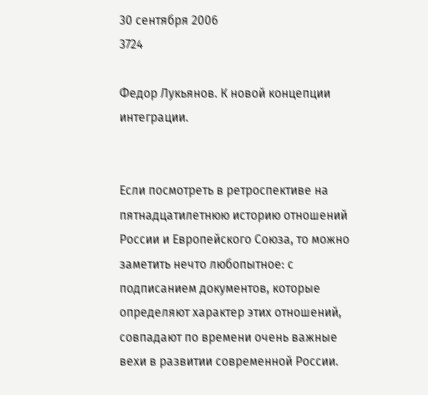30 сентября 2006
3724

Федор Лукьянов. К новой концепции интеграции.


Если посмотреть в ретроспективе на пятнадцатилетнюю историю отношений России и Европейского Союза, то можно заметить нечто любопытное: с подписанием документов, которые определяют характер этих отношений, совпадают по времени очень важные вехи в развитии современной России.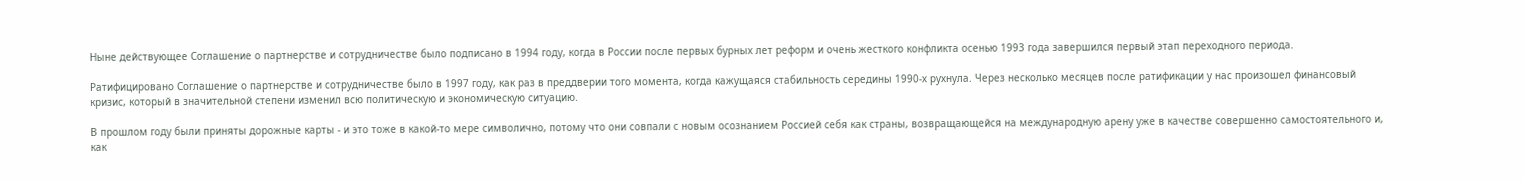Ныне действующее Соглашение о партнерстве и сотрудничестве было подписано в 1994 году, когда в России после первых бурных лет реформ и очень жесткого конфликта осенью 1993 года завершился первый этап переходного периода.

Ратифицировано Соглашение о партнерстве и сотрудничестве было в 1997 году, как раз в преддверии того момента, когда кажущаяся стабильность середины 1990-х рухнула. Через несколько месяцев после ратификации у нас произошел финансовый кризис, который в значительной степени изменил всю политическую и экономическую ситуацию.

В прошлом году были приняты дорожные карты - и это тоже в какой-то мере символично, потому что они совпали с новым осознанием Россией себя как страны, возвращающейся на международную арену уже в качестве совершенно самостоятельного и, как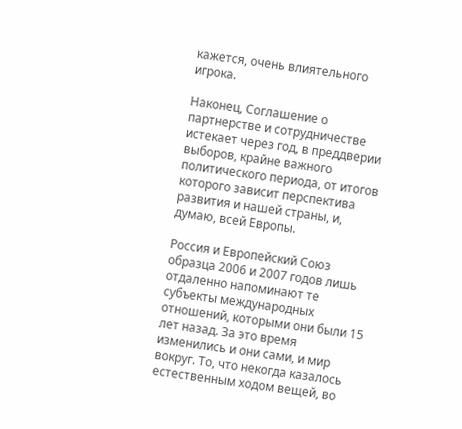кажется, очень влиятельного игрока.

Наконец, Соглашение о партнерстве и сотрудничестве истекает через год, в преддверии выборов, крайне важного политического периода, от итогов которого зависит перспектива развития и нашей страны, и, думаю, всей Европы.

Россия и Европейский Союз образца 2006 и 2007 годов лишь отдаленно напоминают те субъекты международных отношений, которыми они были 15 лет назад. За это время изменились и они сами, и мир вокруг. То, что некогда казалось естественным ходом вещей, во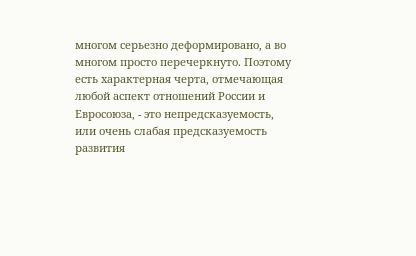многом серьезно деформировано, а во многом просто перечеркнуто. Поэтому есть характерная черта, отмечающая любой аспект отношений России и Евросоюза, - это непредсказуемость, или очень слабая предсказуемость развития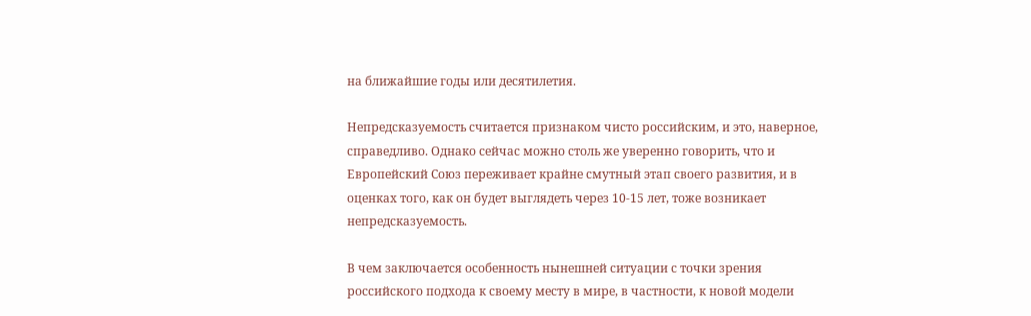на ближайшие годы или десятилетия.

Непредсказуемость считается признаком чисто российским, и это, наверное, справедливо. Однако сейчас можно столь же уверенно говорить, что и Европейский Союз переживает крайне смутный этап своего развития, и в оценках того, как он будет выглядеть через 10-15 лет, тоже возникает непредсказуемость.

В чем заключается особенность нынешней ситуации с точки зрения российского подхода к своему месту в мире, в частности, к новой модели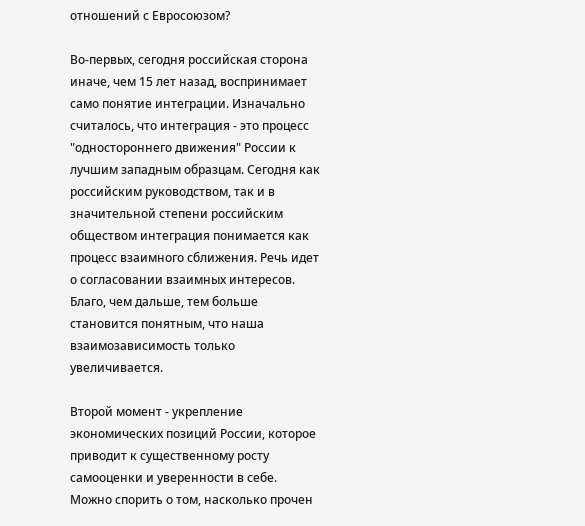отношений с Евросоюзом?

Во-первых, сегодня российская сторона иначе, чем 15 лет назад, воспринимает само понятие интеграции. Изначально считалось, что интеграция - это процесс "одностороннего движения" России к лучшим западным образцам. Сегодня как российским руководством, так и в значительной степени российским обществом интеграция понимается как процесс взаимного сближения. Речь идет о согласовании взаимных интересов. Благо, чем дальше, тем больше становится понятным, что наша взаимозависимость только увеличивается.

Второй момент - укрепление экономических позиций России, которое приводит к существенному росту самооценки и уверенности в себе. Можно спорить о том, насколько прочен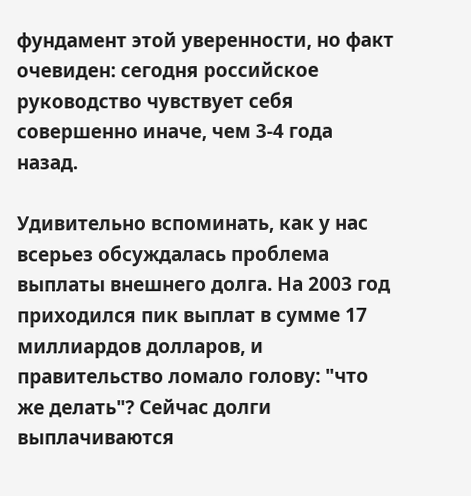фундамент этой уверенности, но факт очевиден: сегодня российское руководство чувствует себя совершенно иначе, чем 3-4 года назад.

Удивительно вспоминать, как у нас всерьез обсуждалась проблема выплаты внешнего долга. На 2003 год приходился пик выплат в сумме 17 миллиардов долларов, и правительство ломало голову: "что же делать"? Сейчас долги выплачиваются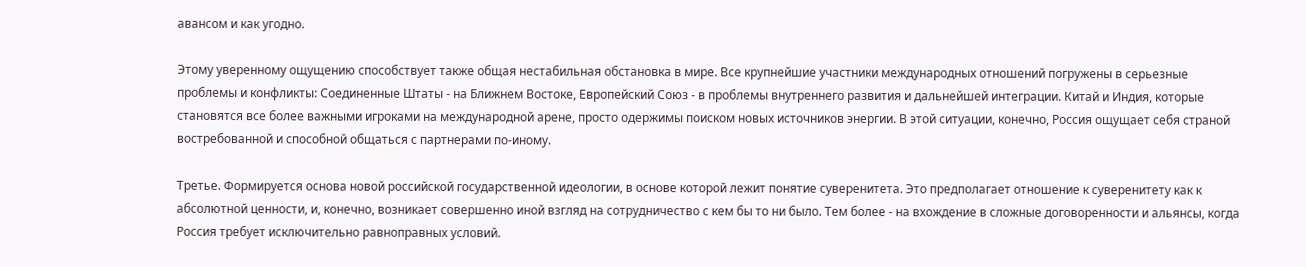авансом и как угодно.

Этому уверенному ощущению способствует также общая нестабильная обстановка в мире. Все крупнейшие участники международных отношений погружены в серьезные проблемы и конфликты: Соединенные Штаты - на Ближнем Востоке, Европейский Союз - в проблемы внутреннего развития и дальнейшей интеграции. Китай и Индия, которые становятся все более важными игроками на международной арене, просто одержимы поиском новых источников энергии. В этой ситуации, конечно, Россия ощущает себя страной востребованной и способной общаться с партнерами по-иному.

Третье. Формируется основа новой российской государственной идеологии, в основе которой лежит понятие суверенитета. Это предполагает отношение к суверенитету как к абсолютной ценности, и, конечно, возникает совершенно иной взгляд на сотрудничество с кем бы то ни было. Тем более - на вхождение в сложные договоренности и альянсы, когда Россия требует исключительно равноправных условий.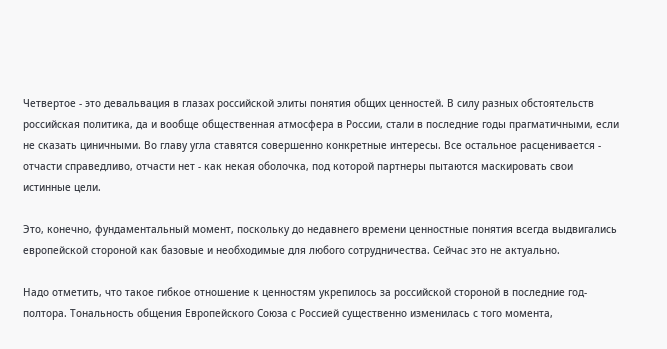Четвертое - это девальвация в глазах российской элиты понятия общих ценностей. В силу разных обстоятельств российская политика, да и вообще общественная атмосфера в России, стали в последние годы прагматичными, если не сказать циничными. Во главу угла ставятся совершенно конкретные интересы. Все остальное расценивается - отчасти справедливо, отчасти нет - как некая оболочка, под которой партнеры пытаются маскировать свои истинные цели.

Это, конечно, фундаментальный момент, поскольку до недавнего времени ценностные понятия всегда выдвигались европейской стороной как базовые и необходимые для любого сотрудничества. Сейчас это не актуально.

Надо отметить, что такое гибкое отношение к ценностям укрепилось за российской стороной в последние год-полтора. Тональность общения Европейского Союза с Россией существенно изменилась с того момента,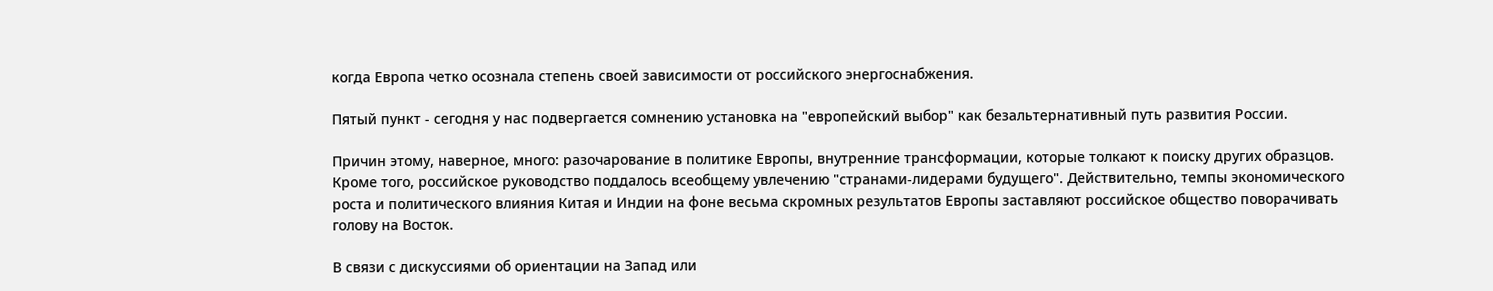когда Европа четко осознала степень своей зависимости от российского энергоснабжения.

Пятый пункт - сегодня у нас подвергается сомнению установка на "европейский выбор" как безальтернативный путь развития России.

Причин этому, наверное, много: разочарование в политике Европы, внутренние трансформации, которые толкают к поиску других образцов. Кроме того, российское руководство поддалось всеобщему увлечению "странами-лидерами будущего". Действительно, темпы экономического роста и политического влияния Китая и Индии на фоне весьма скромных результатов Европы заставляют российское общество поворачивать голову на Восток.

В связи с дискуссиями об ориентации на Запад или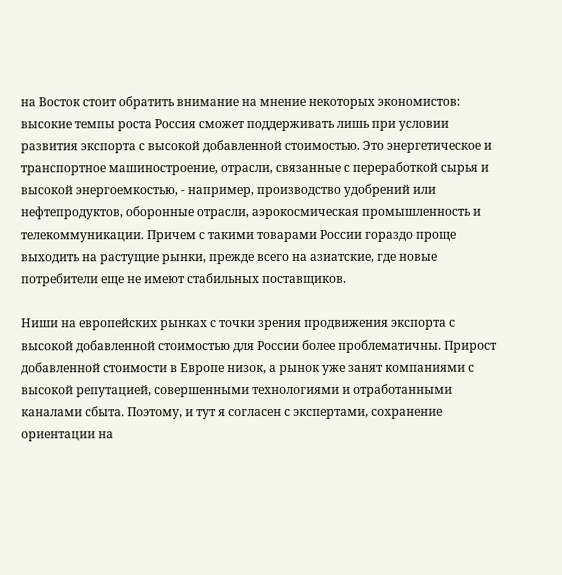на Восток стоит обратить внимание на мнение некоторых экономистов: высокие темпы роста Россия сможет поддерживать лишь при условии развития экспорта с высокой добавленной стоимостью. Это энергетическое и транспортное машиностроение, отрасли, связанные с переработкой сырья и высокой энергоемкостью, - например, производство удобрений или нефтепродуктов, оборонные отрасли, аэрокосмическая промышленность и телекоммуникации. Причем с такими товарами России гораздо проще выходить на растущие рынки, прежде всего на азиатские, где новые потребители еще не имеют стабильных поставщиков.

Ниши на европейских рынках с точки зрения продвижения экспорта с высокой добавленной стоимостью для России более проблематичны. Прирост добавленной стоимости в Европе низок, а рынок уже занят компаниями с высокой репутацией, совершенными технологиями и отработанными каналами сбыта. Поэтому, и тут я согласен с экспертами, сохранение ориентации на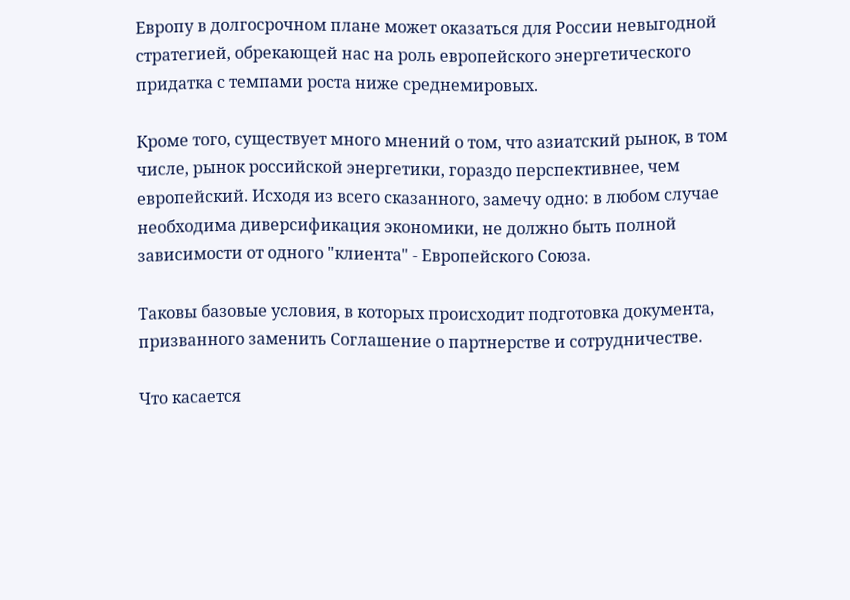Европу в долгосрочном плане может оказаться для России невыгодной стратегией, обрекающей нас на роль европейского энергетического придатка с темпами роста ниже среднемировых.

Кроме того, существует много мнений о том, что азиатский рынок, в том числе, рынок российской энергетики, гораздо перспективнее, чем европейский. Исходя из всего сказанного, замечу одно: в любом случае необходима диверсификация экономики, не должно быть полной зависимости от одного "клиента" - Европейского Союза.

Таковы базовые условия, в которых происходит подготовка документа, призванного заменить Соглашение о партнерстве и сотрудничестве.

Что касается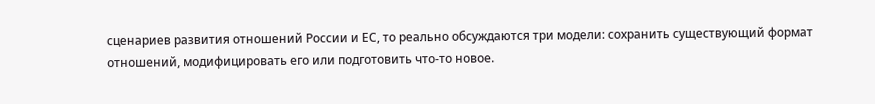сценариев развития отношений России и ЕС, то реально обсуждаются три модели: сохранить существующий формат отношений, модифицировать его или подготовить что-то новое.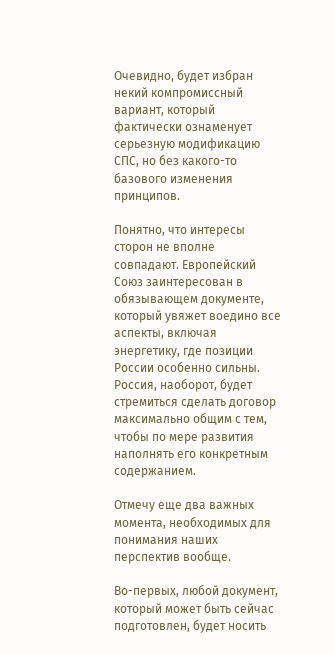Очевидно, будет избран некий компромиссный вариант, который фактически ознаменует серьезную модификацию СПС, но без какого-то базового изменения принципов.

Понятно, что интересы сторон не вполне совпадают. Европейский Союз заинтересован в обязывающем документе, который увяжет воедино все аспекты, включая энергетику, где позиции России особенно сильны. Россия, наоборот, будет стремиться сделать договор максимально общим с тем, чтобы по мере развития наполнять его конкретным содержанием.

Отмечу еще два важных момента, необходимых для понимания наших перспектив вообще.

Во-первых, любой документ, который может быть сейчас подготовлен, будет носить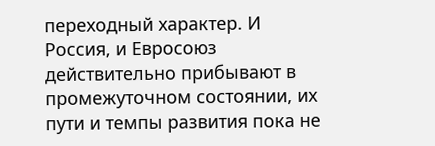переходный характер. И Россия, и Евросоюз действительно прибывают в промежуточном состоянии, их пути и темпы развития пока не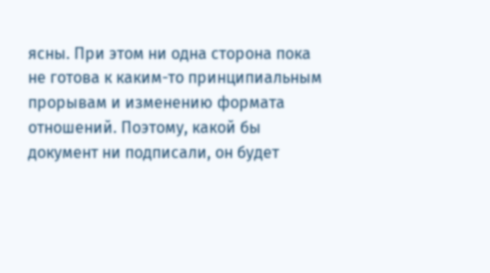ясны. При этом ни одна сторона пока не готова к каким-то принципиальным прорывам и изменению формата отношений. Поэтому, какой бы документ ни подписали, он будет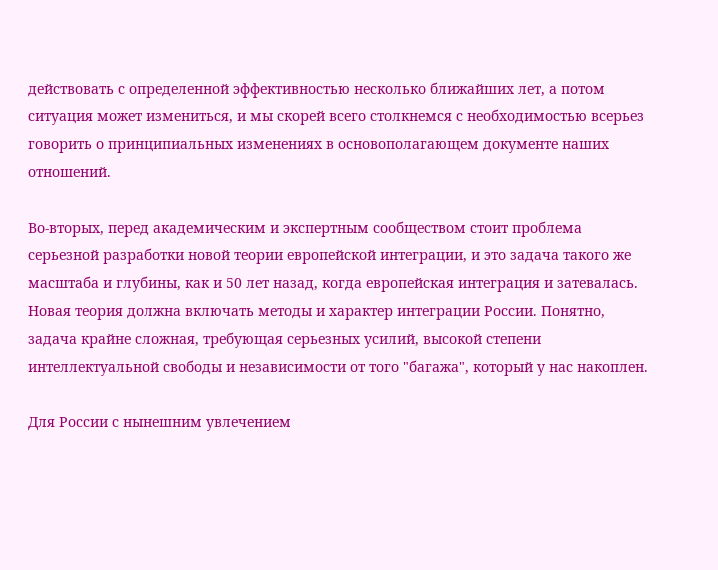действовать с определенной эффективностью несколько ближайших лет, а потом ситуация может измениться, и мы скорей всего столкнемся с необходимостью всерьез говорить о принципиальных изменениях в основополагающем документе наших отношений.

Во-вторых, перед академическим и экспертным сообществом стоит проблема серьезной разработки новой теории европейской интеграции, и это задача такого же масштаба и глубины, как и 50 лет назад, когда европейская интеграция и затевалась. Новая теория должна включать методы и характер интеграции России. Понятно, задача крайне сложная, требующая серьезных усилий, высокой степени интеллектуальной свободы и независимости от того "багажа", который у нас накоплен.

Для России с нынешним увлечением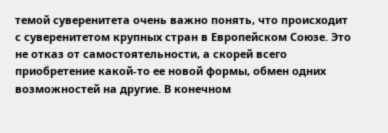темой суверенитета очень важно понять, что происходит с суверенитетом крупных стран в Европейском Союзе. Это не отказ от самостоятельности, а скорей всего приобретение какой-то ее новой формы, обмен одних возможностей на другие. В конечном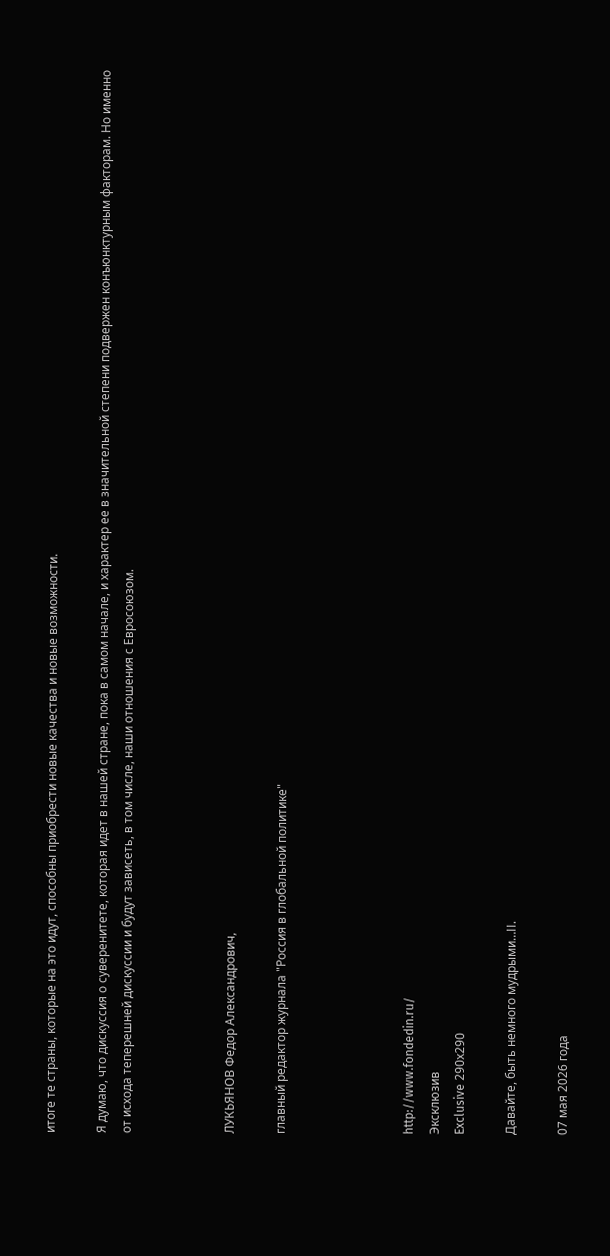итоге те страны, которые на это идут, способны приобрести новые качества и новые возможности.

Я думаю, что дискуссия о суверенитете, которая идет в нашей стране, пока в самом начале, и характер ее в значительной степени подвержен конъюнктурным факторам. Но именно от исхода теперешней дискуссии и будут зависеть, в том числе, наши отношения с Евросоюзом.



ЛУКЬЯНОВ Федор Александрович,

главный редактор журнала "Россия в глобальной политике"




http://www.fondedin.ru/
Эксклюзив
Exclusive 290х290

Давайте, быть немного мудрыми…II.

07 мая 2026 года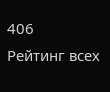406
Рейтинг всех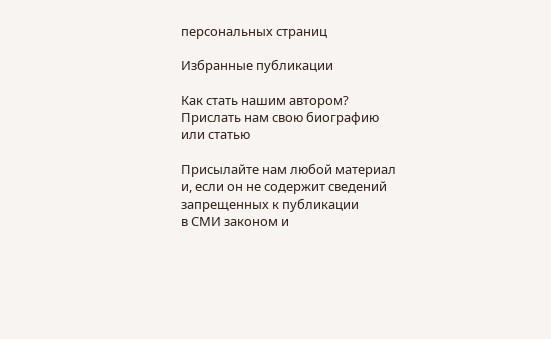персональных страниц

Избранные публикации

Как стать нашим автором?
Прислать нам свою биографию или статью

Присылайте нам любой материал и, если он не содержит сведений запрещенных к публикации
в СМИ законом и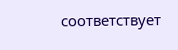соответствует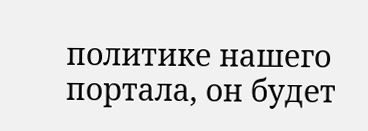политике нашего портала, он будет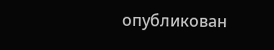опубликован